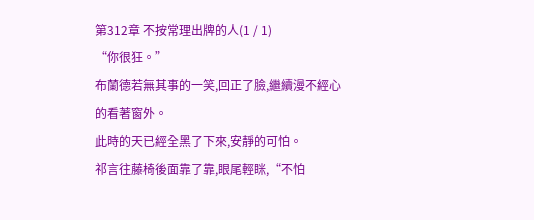第312章 不按常理出牌的人(1 / 1)
“你很狂。”
布蘭德若無其事的一笑,回正了臉,繼續漫不經心的看著窗外。
此時的天已經全黑了下來,安靜的可怕。
祁言往藤椅後面靠了靠,眼尾輕眯,“不怕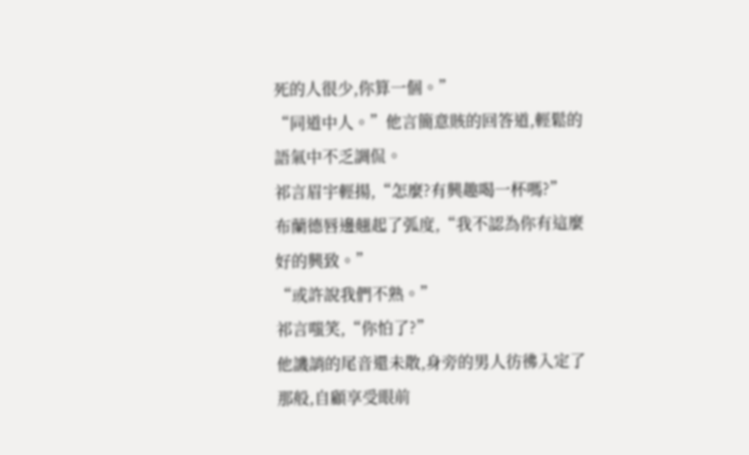死的人很少,你算一個。”
“同道中人。”他言簡意賅的回答道,輕鬆的語氣中不乏調侃。
祁言眉宇輕揚,“怎麼?有興趣喝一杯嗎?”
布蘭德唇邊翹起了弧度,“我不認為你有這麼好的興致。”
“或許說我們不熟。”
祁言嗤笑,“你怕了?”
他譏誚的尾音還未散,身旁的男人彷彿入定了那般,自顧享受眼前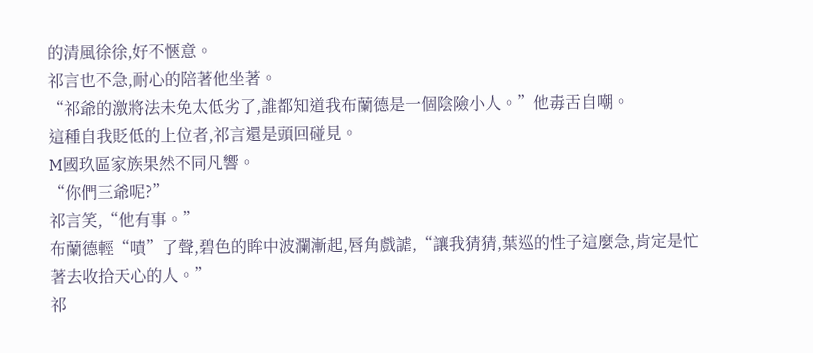的清風徐徐,好不愜意。
祁言也不急,耐心的陪著他坐著。
“祁爺的激將法未免太低劣了,誰都知道我布蘭德是一個陰險小人。”他毒舌自嘲。
這種自我貶低的上位者,祁言還是頭回碰見。
M國玖區家族果然不同凡響。
“你們三爺呢?”
祁言笑,“他有事。”
布蘭德輕“嘖”了聲,碧色的眸中波瀾漸起,唇角戲謔,“讓我猜猜,葉巡的性子這麼急,肯定是忙著去收拾天心的人。”
祁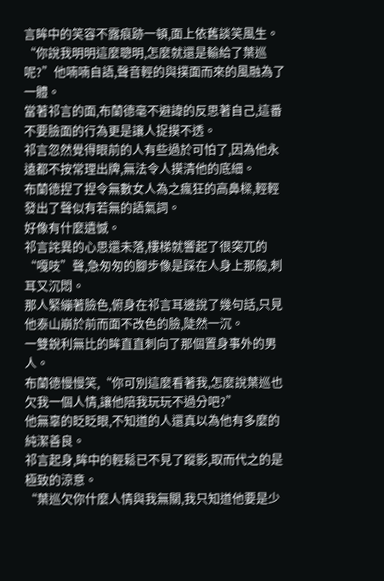言眸中的笑容不露痕跡一頓,面上依舊談笑風生。
“你說我明明這麼聰明,怎麼就還是輸給了葉巡呢?”他喃喃自語,聲音輕的與撲面而來的風融為了一體。
當著祁言的面,布蘭德毫不避諱的反思著自己,這番不要臉面的行為更是讓人捉摸不透。
祁言忽然覺得眼前的人有些過於可怕了,因為他永遠都不按常理出牌,無法令人摸清他的底細。
布蘭德捏了捏令無數女人為之瘋狂的高鼻樑,輕輕發出了聲似有若無的語氣詞。
好像有什麼遺憾。
祁言詫異的心思還未落,樓梯就響起了很突兀的“嘎吱”聲,急匆匆的腳步像是踩在人身上那般,刺耳又沉悶。
那人緊繃著臉色,俯身在祁言耳邊說了幾句話,只見他泰山崩於前而面不改色的臉,陡然一沉。
一雙銳利無比的眸直直刺向了那個置身事外的男人。
布蘭德慢慢笑,“你可別這麼看著我,怎麼說葉巡也欠我一個人情,讓他陪我玩玩不過分吧?”
他無辜的眨眨眼,不知道的人還真以為他有多麼的純潔善良。
祁言起身,眸中的輕鬆已不見了蹤影,取而代之的是極致的涼意。
“葉巡欠你什麼人情與我無關,我只知道他要是少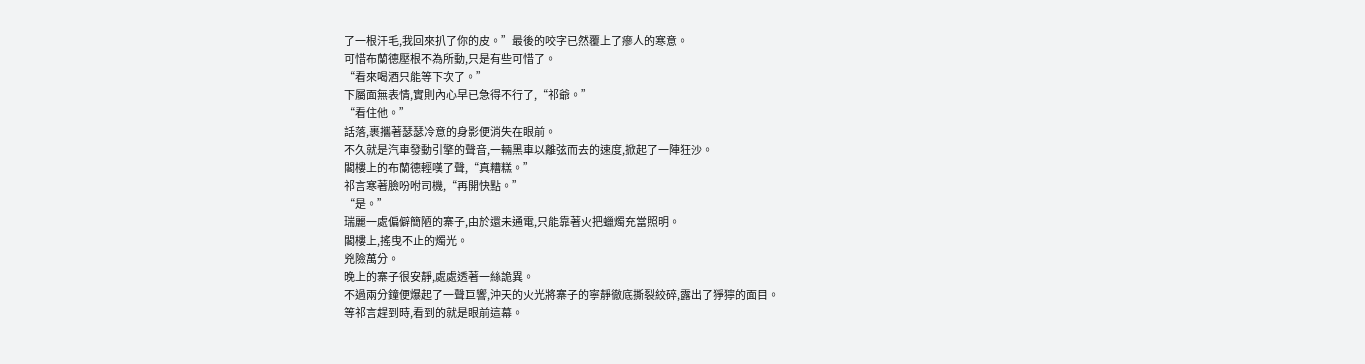了一根汗毛,我回來扒了你的皮。”最後的咬字已然覆上了瘮人的寒意。
可惜布蘭德壓根不為所動,只是有些可惜了。
“看來喝酒只能等下次了。”
下屬面無表情,實則內心早已急得不行了,“祁爺。”
“看住他。”
話落,裹攜著瑟瑟冷意的身影便消失在眼前。
不久就是汽車發動引擎的聲音,一輛黑車以離弦而去的速度,掀起了一陣狂沙。
閣樓上的布蘭德輕嘆了聲,“真糟糕。”
祁言寒著臉吩咐司機,“再開快點。”
“是。”
瑞麗一處偏僻簡陋的寨子,由於還未通電,只能靠著火把蠟燭充當照明。
閣樓上,搖曳不止的燭光。
兇險萬分。
晚上的寨子很安靜,處處透著一絲詭異。
不過兩分鐘便爆起了一聲巨響,沖天的火光將寨子的寧靜徹底撕裂絞碎,露出了猙獰的面目。
等祁言趕到時,看到的就是眼前這幕。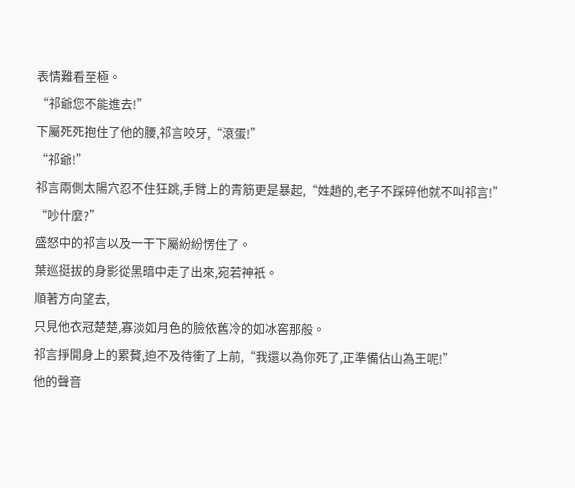表情難看至極。
“祁爺您不能進去!”
下屬死死抱住了他的腰,祁言咬牙,“滾蛋!”
“祁爺!”
祁言兩側太陽穴忍不住狂跳,手臂上的青筋更是暴起,“姓趙的,老子不踩碎他就不叫祁言!”
“吵什麼?”
盛怒中的祁言以及一干下屬紛紛愣住了。
葉巡挺拔的身影從黑暗中走了出來,宛若神衹。
順著方向望去,
只見他衣冠楚楚,寡淡如月色的臉依舊冷的如冰窖那般。
祁言掙開身上的累贅,迫不及待衝了上前,“我還以為你死了,正準備佔山為王呢!”
他的聲音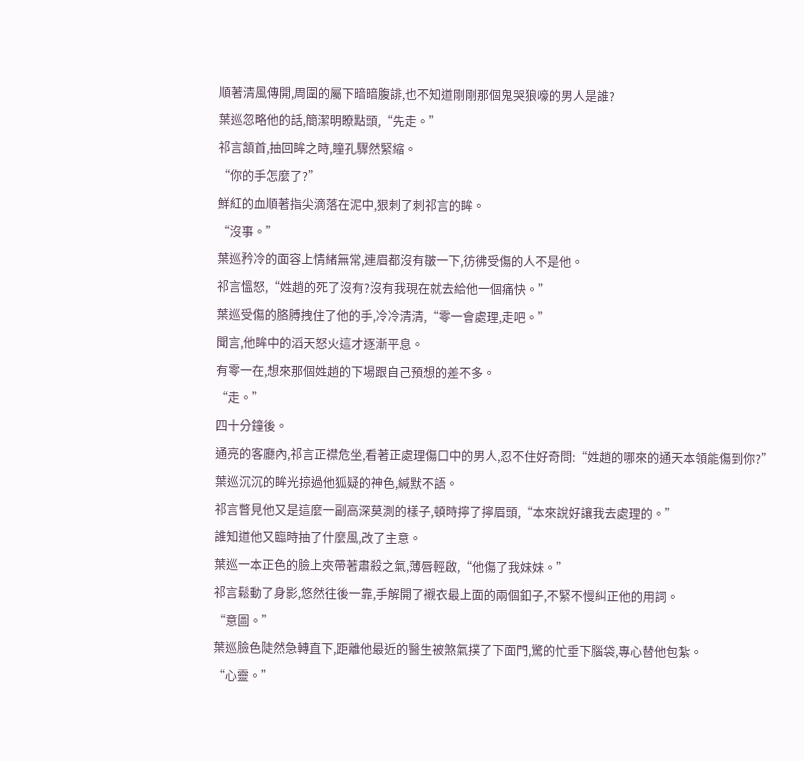順著清風傳開,周圍的屬下暗暗腹誹,也不知道剛剛那個鬼哭狼嚎的男人是誰?
葉巡忽略他的話,簡潔明瞭點頭,“先走。”
祁言頷首,抽回眸之時,瞳孔驟然緊縮。
“你的手怎麼了?”
鮮紅的血順著指尖滴落在泥中,狠刺了刺祁言的眸。
“沒事。”
葉巡矜冷的面容上情緒無常,連眉都沒有皺一下,彷彿受傷的人不是他。
祁言慍怒,“姓趙的死了沒有?沒有我現在就去給他一個痛快。”
葉巡受傷的胳膊拽住了他的手,冷冷清清,“零一會處理,走吧。”
聞言,他眸中的滔天怒火這才逐漸平息。
有零一在,想來那個姓趙的下場跟自己預想的差不多。
“走。”
四十分鐘後。
通亮的客廳內,祁言正襟危坐,看著正處理傷口中的男人,忍不住好奇問:“姓趙的哪來的通天本領能傷到你?”
葉巡沉沉的眸光掠過他狐疑的神色,緘默不語。
祁言瞥見他又是這麼一副高深莫測的樣子,頓時擰了擰眉頭,“本來說好讓我去處理的。”
誰知道他又臨時抽了什麼風,改了主意。
葉巡一本正色的臉上夾帶著肅殺之氣,薄唇輕啟,“他傷了我妹妹。”
祁言鬆動了身影,悠然往後一靠,手解開了襯衣最上面的兩個釦子,不緊不慢糾正他的用詞。
“意圖。”
葉巡臉色陡然急轉直下,距離他最近的醫生被煞氣撲了下面門,驚的忙垂下腦袋,專心替他包紮。
“心靈。”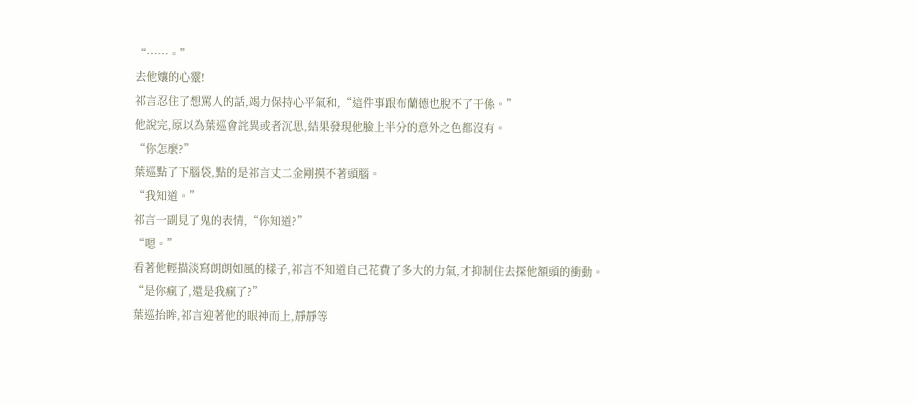“……。”
去他孃的心靈!
祁言忍住了想罵人的話,竭力保持心平氣和,“這件事跟布蘭德也脫不了干係。”
他說完,原以為葉巡會詫異或者沉思,結果發現他臉上半分的意外之色都沒有。
“你怎麼?”
葉巡點了下腦袋,點的是祁言丈二金剛摸不著頭腦。
“我知道。”
祁言一副見了鬼的表情,“你知道?”
“嗯。”
看著他輕描淡寫朗朗如風的樣子,祁言不知道自己花費了多大的力氣,才抑制住去探他額頭的衝動。
“是你瘋了,還是我瘋了?”
葉巡抬眸,祁言迎著他的眼神而上,靜靜等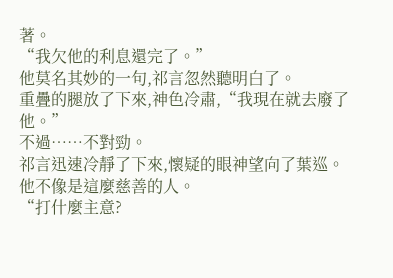著。
“我欠他的利息還完了。”
他莫名其妙的一句,祁言忽然聽明白了。
重疊的腿放了下來,神色冷肅,“我現在就去廢了他。”
不過……不對勁。
祁言迅速冷靜了下來,懷疑的眼神望向了葉巡。
他不像是這麼慈善的人。
“打什麼主意?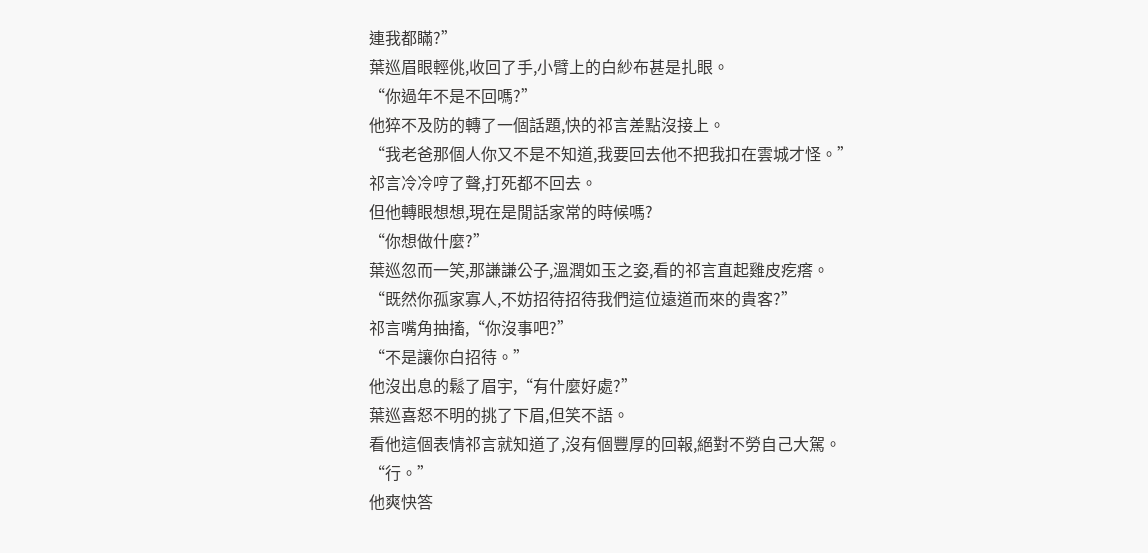連我都瞞?”
葉巡眉眼輕佻,收回了手,小臂上的白紗布甚是扎眼。
“你過年不是不回嗎?”
他猝不及防的轉了一個話題,快的祁言差點沒接上。
“我老爸那個人你又不是不知道,我要回去他不把我扣在雲城才怪。”
祁言冷冷哼了聲,打死都不回去。
但他轉眼想想,現在是閒話家常的時候嗎?
“你想做什麼?”
葉巡忽而一笑,那謙謙公子,溫潤如玉之姿,看的祁言直起雞皮疙瘩。
“既然你孤家寡人,不妨招待招待我們這位遠道而來的貴客?”
祁言嘴角抽搐,“你沒事吧?”
“不是讓你白招待。”
他沒出息的鬆了眉宇,“有什麼好處?”
葉巡喜怒不明的挑了下眉,但笑不語。
看他這個表情祁言就知道了,沒有個豐厚的回報,絕對不勞自己大駕。
“行。”
他爽快答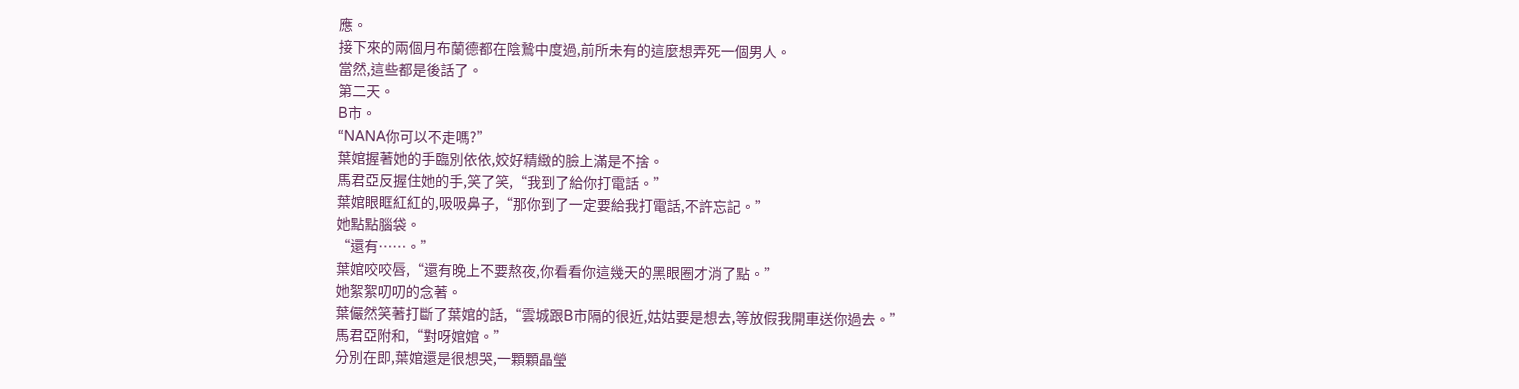應。
接下來的兩個月布蘭德都在陰鷙中度過,前所未有的這麼想弄死一個男人。
當然,這些都是後話了。
第二天。
B市。
“NANA你可以不走嗎?”
葉婠握著她的手臨別依依,姣好精緻的臉上滿是不捨。
馬君亞反握住她的手,笑了笑,“我到了給你打電話。”
葉婠眼眶紅紅的,吸吸鼻子,“那你到了一定要給我打電話,不許忘記。”
她點點腦袋。
“還有……。”
葉婠咬咬唇,“還有晚上不要熬夜,你看看你這幾天的黑眼圈才消了點。”
她絮絮叨叨的念著。
葉儼然笑著打斷了葉婠的話,“雲城跟B市隔的很近,姑姑要是想去,等放假我開車送你過去。”
馬君亞附和,“對呀婠婠。”
分別在即,葉婠還是很想哭,一顆顆晶瑩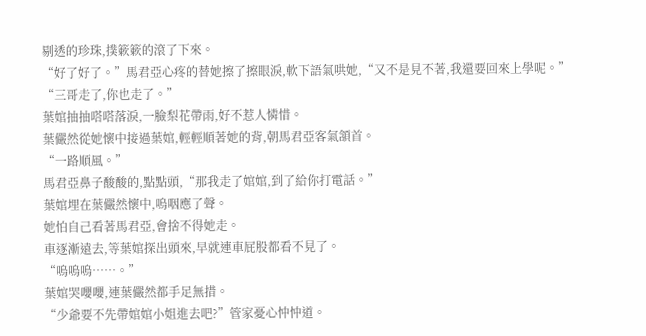剔透的珍珠,撲簌簌的滾了下來。
“好了好了。”馬君亞心疼的替她擦了擦眼淚,軟下語氣哄她,“又不是見不著,我還要回來上學呢。”
“三哥走了,你也走了。”
葉婠抽抽嗒嗒落淚,一臉梨花帶雨,好不惹人憐惜。
葉儼然從她懷中接過葉婠,輕輕順著她的背,朝馬君亞客氣頷首。
“一路順風。”
馬君亞鼻子酸酸的,點點頭,“那我走了婠婠,到了給你打電話。”
葉婠埋在葉儼然懷中,嗚咽應了聲。
她怕自己看著馬君亞,會捨不得她走。
車逐漸遠去,等葉婠探出頭來,早就連車屁股都看不見了。
“嗚嗚嗚……。”
葉婠哭嚶嚶,連葉儼然都手足無措。
“少爺要不先帶婠婠小姐進去吧?”管家憂心忡忡道。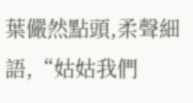葉儼然點頭,柔聲細語,“姑姑我們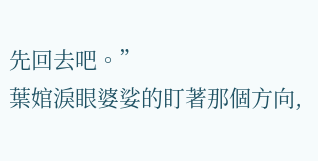先回去吧。”
葉婠淚眼婆娑的盯著那個方向,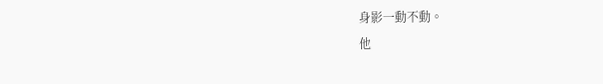身影一動不動。
他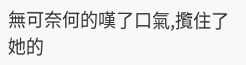無可奈何的嘆了口氣,攬住了她的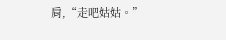肩,“走吧姑姑。”